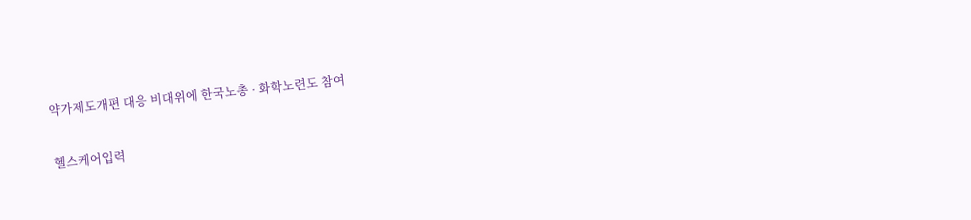약가제도개편 대응 비대위에 한국노총 · 화학노련도 참여

헬스케어입력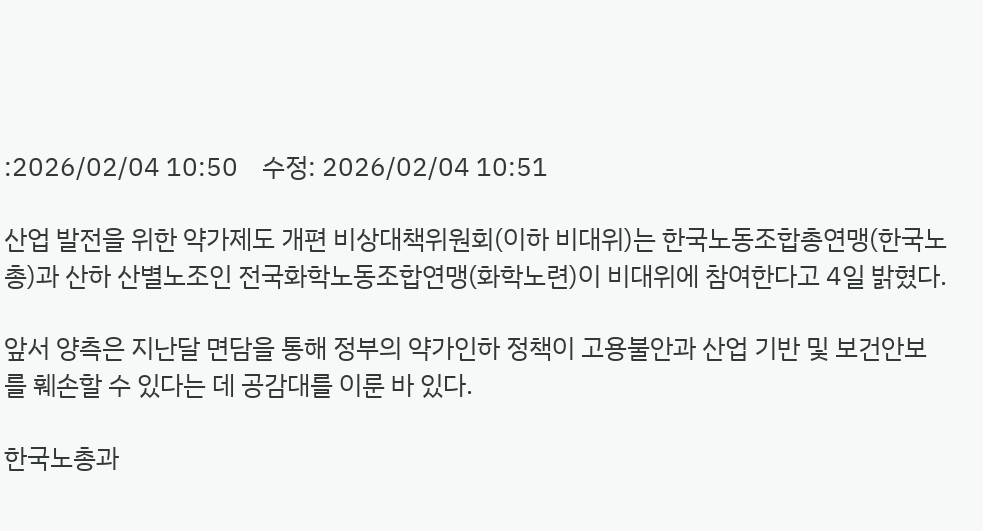:2026/02/04 10:50    수정: 2026/02/04 10:51

산업 발전을 위한 약가제도 개편 비상대책위원회(이하 비대위)는 한국노동조합총연맹(한국노총)과 산하 산별노조인 전국화학노동조합연맹(화학노련)이 비대위에 참여한다고 4일 밝혔다.

앞서 양측은 지난달 면담을 통해 정부의 약가인하 정책이 고용불안과 산업 기반 및 보건안보를 훼손할 수 있다는 데 공감대를 이룬 바 있다.

한국노총과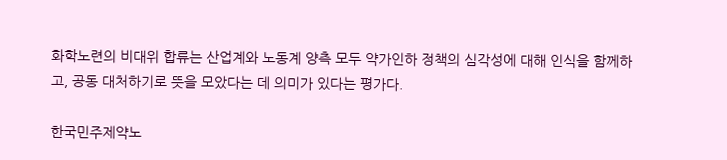화학노련의 비대위 합류는 산업계와 노동계 양측 모두 약가인하 정책의 심각성에 대해 인식을 함께하고, 공동 대처하기로 뜻을 모았다는 데 의미가 있다는 평가다.

한국민주제약노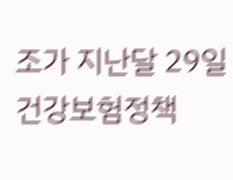조가 지난달 29일 건강보험정책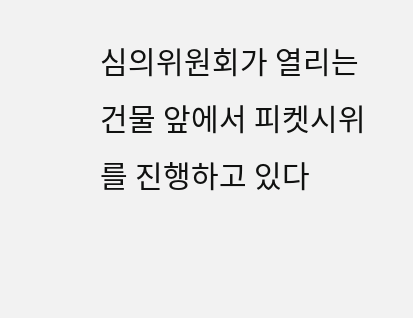심의위원회가 열리는 건물 앞에서 피켓시위를 진행하고 있다